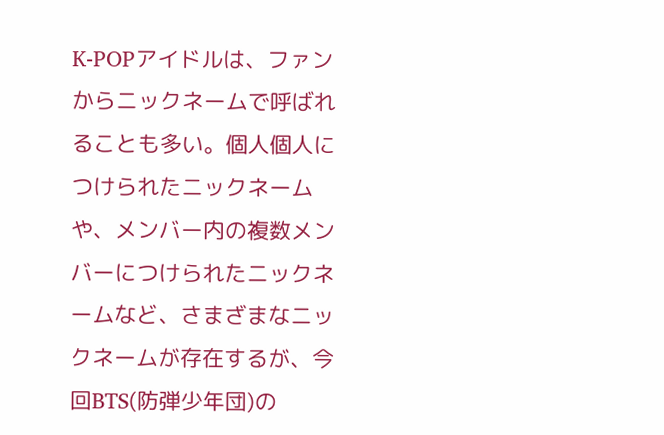K-POPアイドルは、ファンからニックネームで呼ばれることも多い。個人個人につけられたニックネームや、メンバー内の複数メンバーにつけられたニックネームなど、さまざまなニックネームが存在するが、今回BTS(防弾少年団)の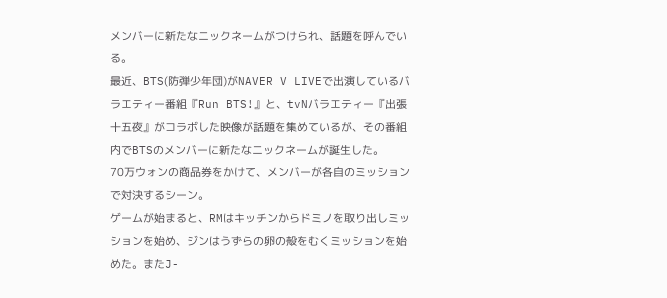メンバーに新たなニックネームがつけられ、話題を呼んでいる。
最近、BTS(防弾少年団)がNAVER V LIVEで出演しているバラエティー番組『Run BTS!』と、tvNバラエティー『出張十五夜』がコラボした映像が話題を集めているが、その番組内でBTSのメンバーに新たなニックネームが誕生した。
70万ウォンの商品券をかけて、メンバーが各自のミッションで対決するシーン。
ゲームが始まると、RMはキッチンからドミノを取り出しミッションを始め、ジンはうずらの卵の殻をむくミッションを始めた。またJ-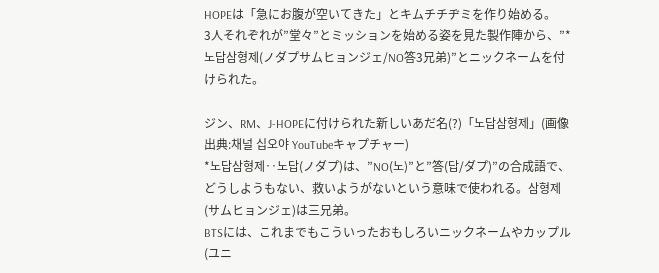HOPEは「急にお腹が空いてきた」とキムチチヂミを作り始める。
3人それぞれが”堂々”とミッションを始める姿を見た製作陣から、”*노답삼형제(ノダプサムヒョンジェ/NO答3兄弟)”とニックネームを付けられた。

ジン、RM、J-HOPEに付けられた新しいあだ名(?)「노답삼형제」(画像出典:채널 십오야 YouTubeキャプチャー)
*노답삼형제‥노답(ノダプ)は、”NO(노)”と”答(답/ダプ)”の合成語で、どうしようもない、救いようがないという意味で使われる。삼형제(サムヒョンジェ)は三兄弟。
BTSには、これまでもこういったおもしろいニックネームやカップル(ユニ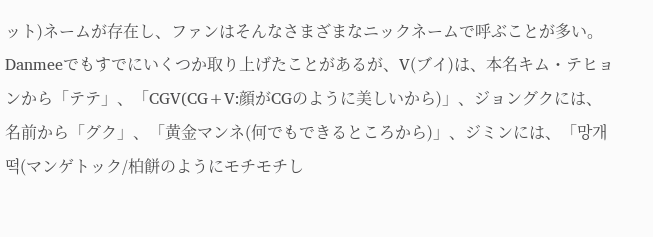ット)ネームが存在し、ファンはそんなさまざまなニックネームで呼ぶことが多い。
Danmeeでもすでにいくつか取り上げたことがあるが、V(ブイ)は、本名キム・テヒョンから「テテ」、「CGV(CG+V:顔がCGのように美しいから)」、ジョングクには、名前から「グク」、「黄金マンネ(何でもできるところから)」、ジミンには、「망개떡(マンゲトック/柏餅のようにモチモチし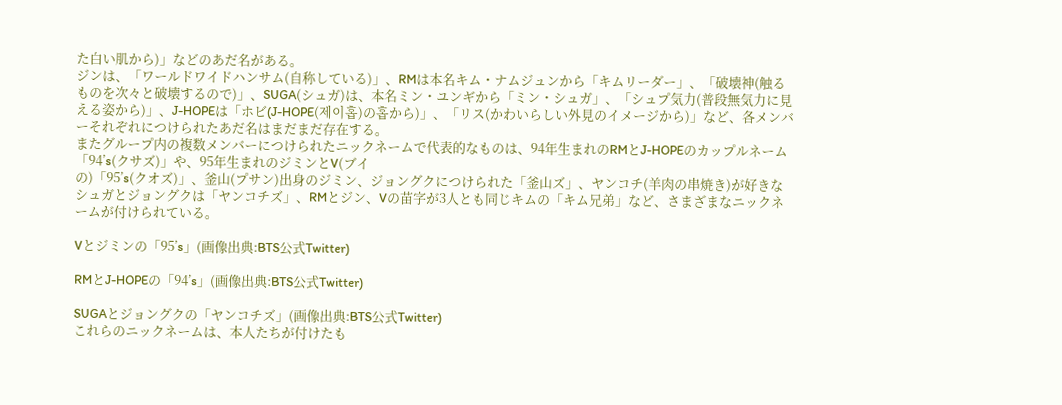た白い肌から)」などのあだ名がある。
ジンは、「ワールドワイドハンサム(自称している)」、RMは本名キム・ナムジュンから「キムリーダー」、「破壊神(触るものを次々と破壊するので)」、SUGA(シュガ)は、本名ミン・ユンギから「ミン・シュガ」、「シュプ気力(普段無気力に見える姿から)」、J-HOPEは「ホビ(J-HOPE(제이홉)の홉から)」、「リス(かわいらしい外見のイメージから)」など、各メンバーそれぞれにつけられたあだ名はまだまだ存在する。
またグループ内の複数メンバーにつけられたニックネームで代表的なものは、94年生まれのRMとJ-HOPEのカップルネーム「94’s(クサズ)」や、95年生まれのジミンとV(ブイ
の)「95’s(クオズ)」、釜山(プサン)出身のジミン、ジョングクにつけられた「釜山ズ」、ヤンコチ(羊肉の串焼き)が好きなシュガとジョングクは「ヤンコチズ」、RMとジン、Vの苗字が3人とも同じキムの「キム兄弟」など、さまざまなニックネームが付けられている。

Vとジミンの「95’s」(画像出典:BTS公式Twitter)

RMとJ-HOPEの「94’s」(画像出典:BTS公式Twitter)

SUGAとジョングクの「ヤンコチズ」(画像出典:BTS公式Twitter)
これらのニックネームは、本人たちが付けたも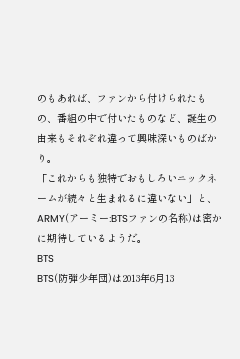のもあれば、ファンから付けられたもの、番組の中で付いたものなど、誕生の由来もそれぞれ違って興味深いものばかり。
「これからも独特でおもしろいニックネームが続々と生まれるに違いない」と、ARMY(アーミー:BTSファンの名称)は密かに期待しているようだ。
BTS
BTS(防弾少年団)は2013年6月13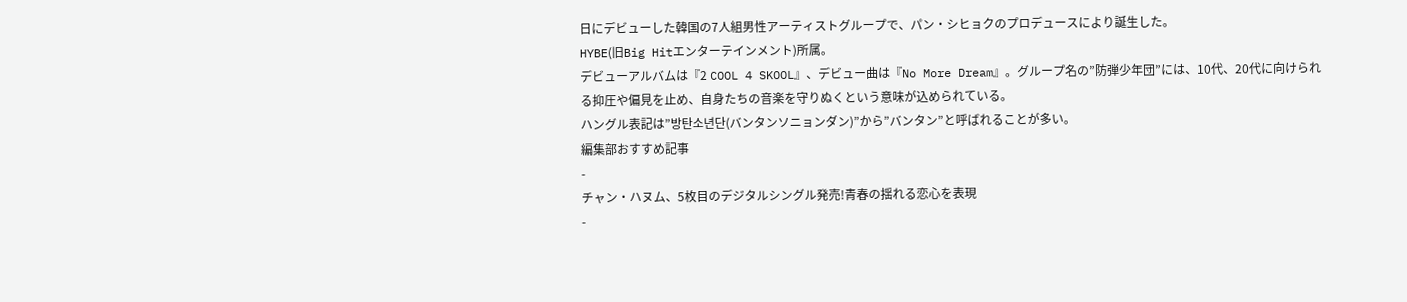日にデビューした韓国の7人組男性アーティストグループで、パン・シヒョクのプロデュースにより誕生した。
HYBE(旧Big Hitエンターテインメント)所属。
デビューアルバムは『2 COOL 4 SKOOL』、デビュー曲は『No More Dream』。グループ名の”防弾少年団”には、10代、20代に向けられる抑圧や偏見を止め、自身たちの音楽を守りぬくという意味が込められている。
ハングル表記は”방탄소년단(バンタンソニョンダン)”から”バンタン”と呼ばれることが多い。
編集部おすすめ記事
-
チャン・ハヌム、5枚目のデジタルシングル発売!青春の揺れる恋心を表現
-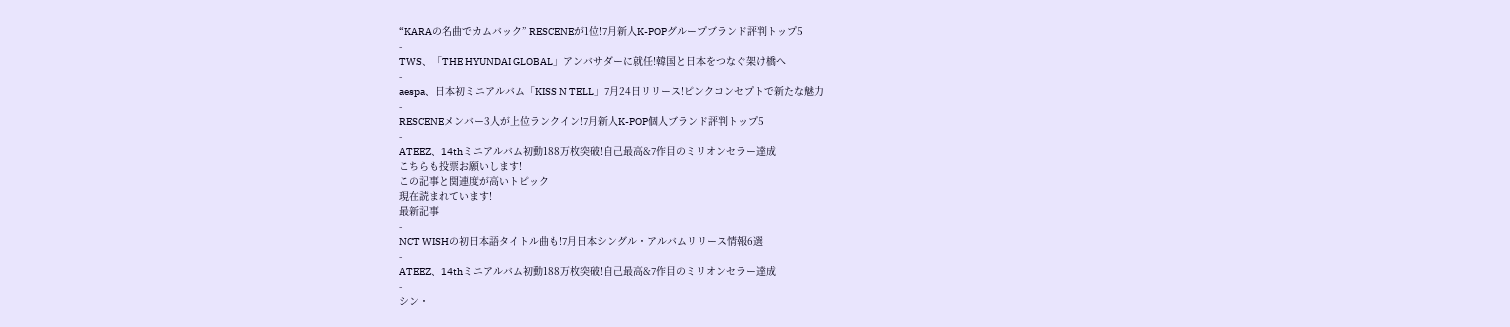“KARAの名曲でカムバック” RESCENEが1位!7月新人K-POPグループブランド評判トップ5
-
TWS、「THE HYUNDAI GLOBAL」アンバサダーに就任!韓国と日本をつなぐ架け橋へ
-
aespa、日本初ミニアルバム「KISS N TELL」7月24日リリース!ピンクコンセプトで新たな魅力
-
RESCENEメンバー3人が上位ランクイン!7月新人K-POP個人ブランド評判トップ5
-
ATEEZ、14thミニアルバム初動188万枚突破!自己最高&7作目のミリオンセラー達成
こちらも投票お願いします!
この記事と関連度が高いトピック
現在読まれています!
最新記事
-
NCT WISHの初日本語タイトル曲も!7月日本シングル・アルバムリリース情報6選
-
ATEEZ、14thミニアルバム初動188万枚突破!自己最高&7作目のミリオンセラー達成
-
シン・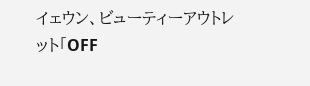イェウン、ビューティーアウトレット「OFF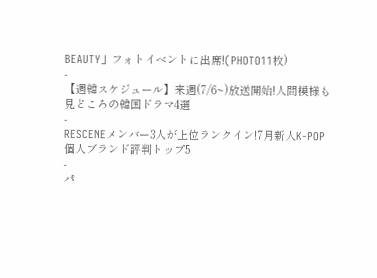BEAUTY」フォトイベントに出席!(PHOTO11枚)
-
【週韓スケジュール】来週(7/6~)放送開始!人間模様も見どころの韓国ドラマ4選
-
RESCENEメンバー3人が上位ランクイン!7月新人K-POP個人ブランド評判トップ5
-
パ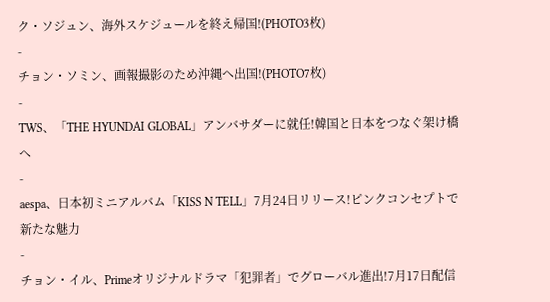ク・ソジュン、海外スケジュールを終え帰国!(PHOTO3枚)
-
チョン・ソミン、画報撮影のため沖縄へ出国!(PHOTO7枚)
-
TWS、「THE HYUNDAI GLOBAL」アンバサダーに就任!韓国と日本をつなぐ架け橋へ
-
aespa、日本初ミニアルバム「KISS N TELL」7月24日リリース!ピンクコンセプトで新たな魅力
-
チョン・イル、Primeオリジナルドラマ「犯罪者」でグローバル進出!7月17日配信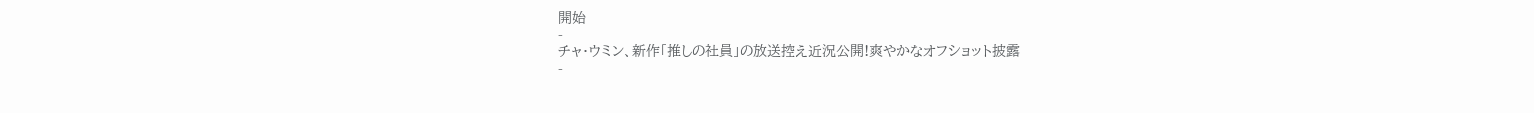開始
-
チャ・ウミン、新作「推しの社員」の放送控え近況公開!爽やかなオフショット披露
-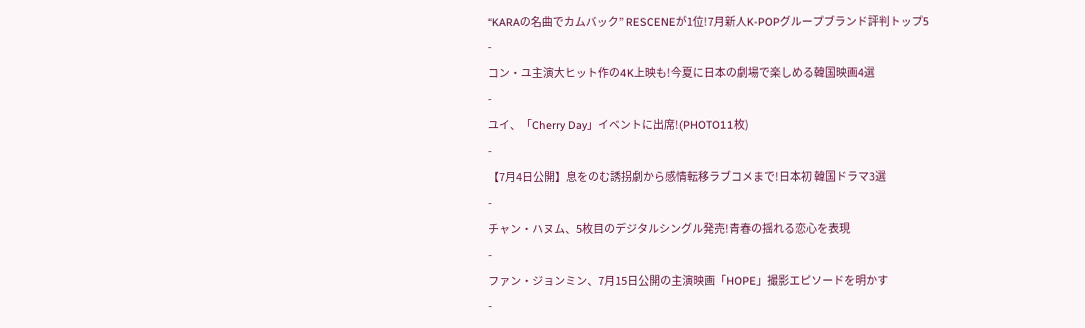“KARAの名曲でカムバック” RESCENEが1位!7月新人K-POPグループブランド評判トップ5
-
コン・ユ主演大ヒット作の4K上映も!今夏に日本の劇場で楽しめる韓国映画4選
-
ユイ、「Cherry Day」イベントに出席!(PHOTO11枚)
-
【7月4日公開】息をのむ誘拐劇から感情転移ラブコメまで!日本初 韓国ドラマ3選
-
チャン・ハヌム、5枚目のデジタルシングル発売!青春の揺れる恋心を表現
-
ファン・ジョンミン、7月15日公開の主演映画「HOPE」撮影エピソードを明かす
-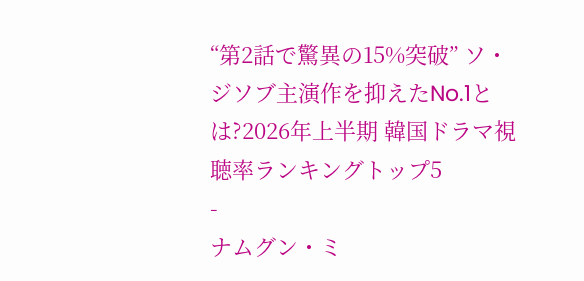“第2話で驚異の15%突破” ソ・ジソブ主演作を抑えたNo.1とは?2026年上半期 韓国ドラマ視聴率ランキングトップ5
-
ナムグン・ミ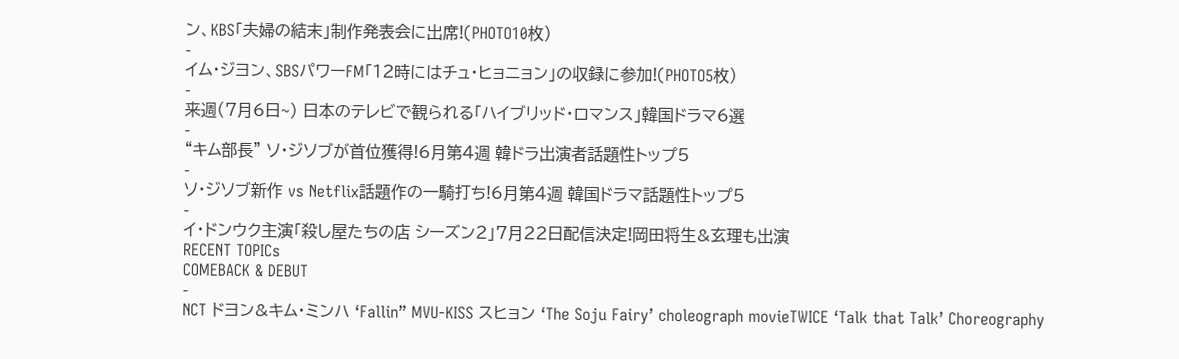ン、KBS「夫婦の結末」制作発表会に出席!(PHOTO10枚)
-
イム・ジヨン、SBSパワーFM「12時にはチュ・ヒョニョン」の収録に参加!(PHOTO5枚)
-
来週(7月6日~) 日本のテレビで観られる「ハイブリッド・ロマンス」韓国ドラマ6選
-
“キム部長” ソ・ジソブが首位獲得!6月第4週 韓ドラ出演者話題性トップ5
-
ソ・ジソブ新作 vs Netflix話題作の一騎打ち!6月第4週 韓国ドラマ話題性トップ5
-
イ・ドンウク主演「殺し屋たちの店 シーズン2」7月22日配信決定!岡田将生&玄理も出演
RECENT TOPICs
COMEBACK & DEBUT
-
NCT ドヨン&キム・ミンハ ‘Fallin” MVU-KISS スヒョン ‘The Soju Fairy’ choleograph movieTWICE ‘Talk that Talk’ Choreography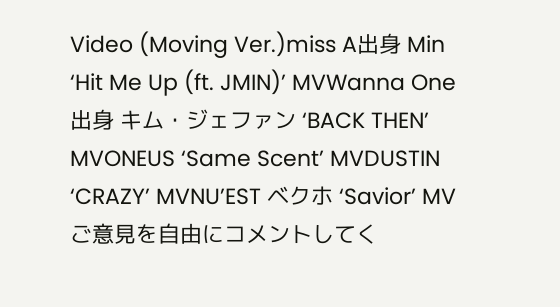Video (Moving Ver.)miss A出身 Min ‘Hit Me Up (ft. JMIN)’ MVWanna One出身 キム・ジェファン ‘BACK THEN’ MVONEUS ‘Same Scent’ MVDUSTIN ‘CRAZY’ MVNU’EST ベクホ ‘Savior’ MV
ご意見を自由にコメントしてく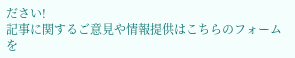ださい!
記事に関するご意見や情報提供はこちらのフォームを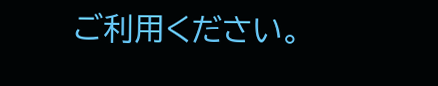ご利用ください。